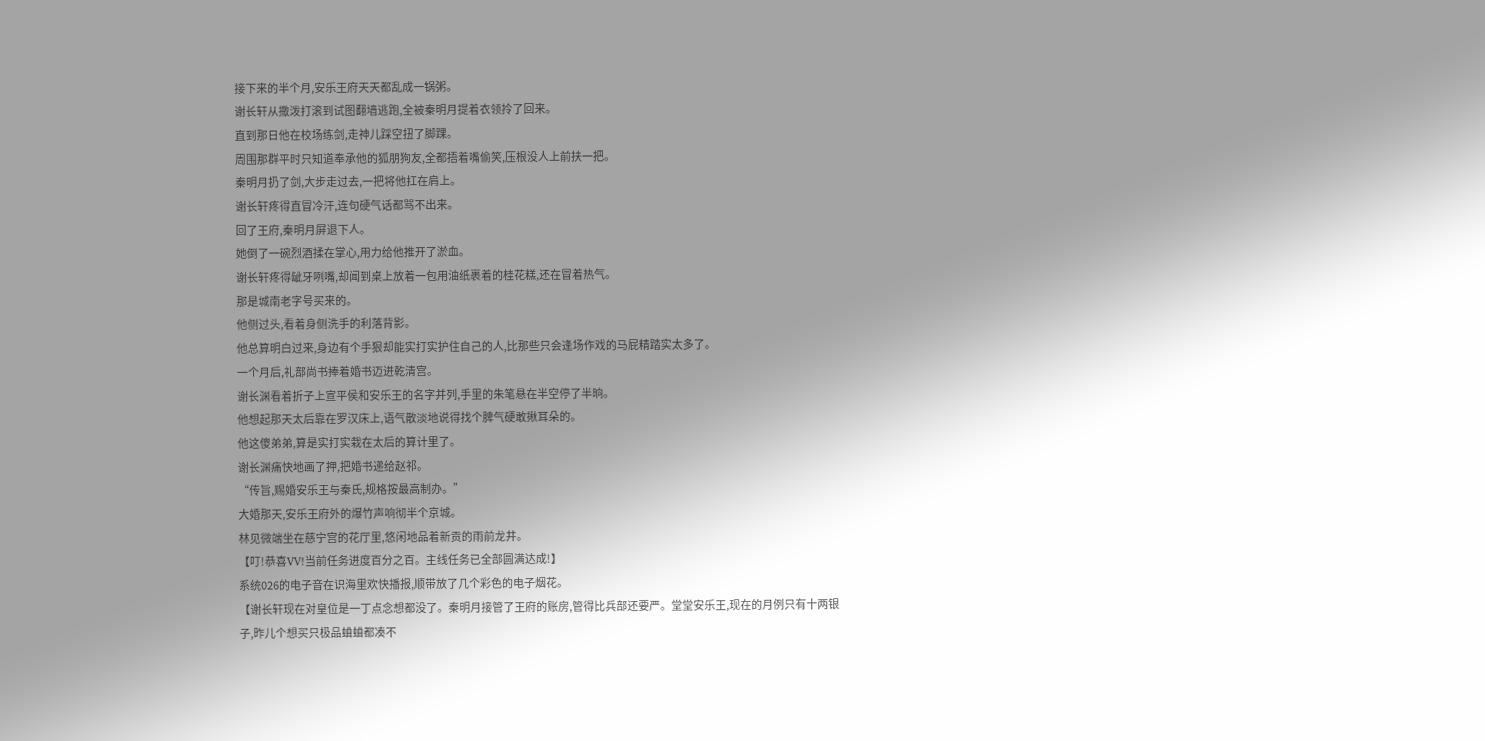接下来的半个月,安乐王府天天都乱成一锅粥。
谢长轩从撒泼打滚到试图翻墙逃跑,全被秦明月提着衣领拎了回来。
直到那日他在校场练剑,走神儿踩空扭了脚踝。
周围那群平时只知道奉承他的狐朋狗友,全都捂着嘴偷笑,压根没人上前扶一把。
秦明月扔了剑,大步走过去,一把将他扛在肩上。
谢长轩疼得直冒冷汗,连句硬气话都骂不出来。
回了王府,秦明月屏退下人。
她倒了一碗烈酒揉在掌心,用力给他推开了淤血。
谢长轩疼得龇牙咧嘴,却闻到桌上放着一包用油纸裹着的桂花糕,还在冒着热气。
那是城南老字号买来的。
他侧过头,看着身侧洗手的利落背影。
他总算明白过来,身边有个手狠却能实打实护住自己的人,比那些只会逢场作戏的马屁精踏实太多了。
一个月后,礼部尚书捧着婚书迈进乾清宫。
谢长渊看着折子上宣平侯和安乐王的名字并列,手里的朱笔悬在半空停了半晌。
他想起那天太后靠在罗汉床上,语气散淡地说得找个脾气硬敢揪耳朵的。
他这傻弟弟,算是实打实栽在太后的算计里了。
谢长渊痛快地画了押,把婚书递给赵祁。
“传旨,赐婚安乐王与秦氏,规格按最高制办。”
大婚那天,安乐王府外的爆竹声响彻半个京城。
林见微端坐在慈宁宫的花厅里,悠闲地品着新贡的雨前龙井。
【叮!恭喜VV!当前任务进度百分之百。主线任务已全部圆满达成!】
系统026的电子音在识海里欢快播报,顺带放了几个彩色的电子烟花。
【谢长轩现在对皇位是一丁点念想都没了。秦明月接管了王府的账房,管得比兵部还要严。堂堂安乐王,现在的月例只有十两银子,昨儿个想买只极品蛐蛐都凑不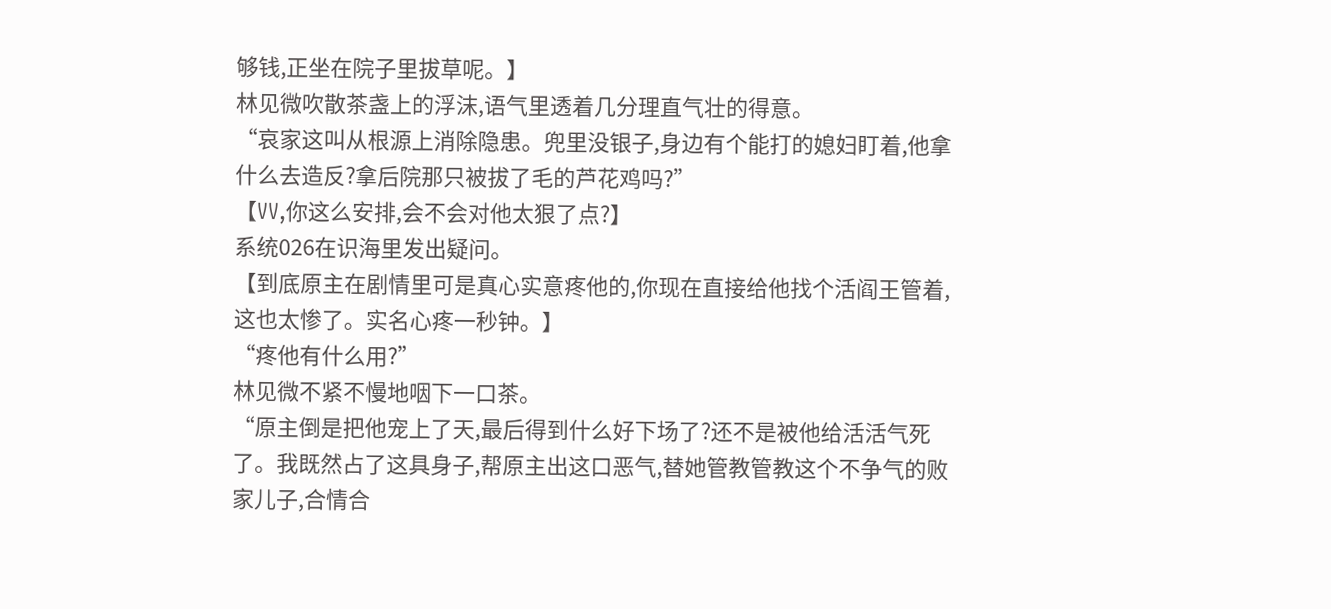够钱,正坐在院子里拔草呢。】
林见微吹散茶盏上的浮沫,语气里透着几分理直气壮的得意。
“哀家这叫从根源上消除隐患。兜里没银子,身边有个能打的媳妇盯着,他拿什么去造反?拿后院那只被拔了毛的芦花鸡吗?”
【VV,你这么安排,会不会对他太狠了点?】
系统026在识海里发出疑问。
【到底原主在剧情里可是真心实意疼他的,你现在直接给他找个活阎王管着,这也太惨了。实名心疼一秒钟。】
“疼他有什么用?”
林见微不紧不慢地咽下一口茶。
“原主倒是把他宠上了天,最后得到什么好下场了?还不是被他给活活气死了。我既然占了这具身子,帮原主出这口恶气,替她管教管教这个不争气的败家儿子,合情合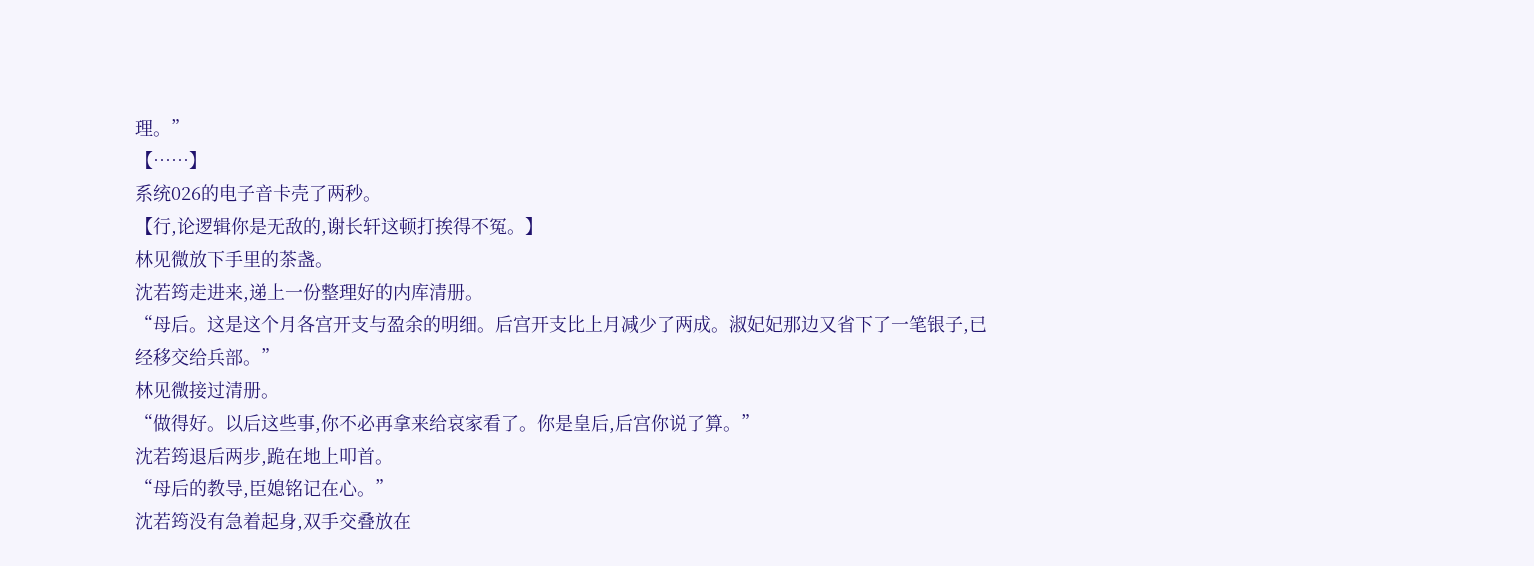理。”
【……】
系统026的电子音卡壳了两秒。
【行,论逻辑你是无敌的,谢长轩这顿打挨得不冤。】
林见微放下手里的茶盏。
沈若筠走进来,递上一份整理好的内库清册。
“母后。这是这个月各宫开支与盈余的明细。后宫开支比上月减少了两成。淑妃妃那边又省下了一笔银子,已经移交给兵部。”
林见微接过清册。
“做得好。以后这些事,你不必再拿来给哀家看了。你是皇后,后宫你说了算。”
沈若筠退后两步,跪在地上叩首。
“母后的教导,臣媳铭记在心。”
沈若筠没有急着起身,双手交叠放在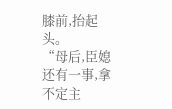膝前,抬起头。
“母后,臣媳还有一事,拿不定主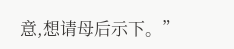意,想请母后示下。”